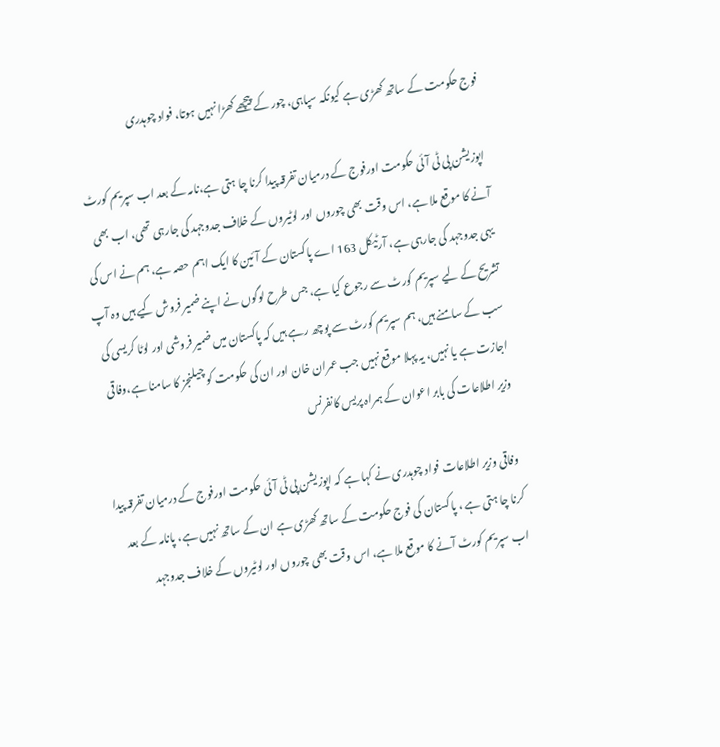فوج حکومت کے ساتھ کھڑی ہے کیونکہ سپاہی، چور کے پیچھے کھڑا نہیں ہوتا، فواد چوہدری

 اپوزیشن پی ٹی آئی حکومت اورفوج کے درمیان تفرقہ پیدا کرنا چا ہتی ہے،نامہ کے بعد اب سپریم کورٹ آنے کا موقع ملا ہے، اس وقت بھی چوروں اور لوٹیروں کے خلاف جدوجہد کی جارہی تھی، اب بھی یہی جدوجہد کی جارہی ہے، آرٹیکل 163 اے پاکستان کے آئین کا ایک اہم حصہ ہے، ہم نے اس کی تشریح کے لیے سپریم کورٹ سے رجوع کیا ہے، جس طرح لوگوں نے اپنے ضمیر فروش کیے ہیں وہ آپ سب کے سامنے ہیں، ہم سپریم کورٹ سے پوچھ رہے ہیں کہ پاکستان میں ضمیر فروشی اور لوٹا کریسی کی اجازت ہے یا نہیں، یہ پہلا موقع نہیں جب عمران خان اور ان کی حکومت کو چیلنجز کا سامنا ہے،وفاقی وزیر اطلاعات کی بابر اعوان کے ہمراہ پریس کانفرنس

 وفاقی وزیر اطلاعات فواد چوہدری نے کہا ہے کہ اپوزیشن پی ٹی آئی حکومت اورفوج کے درمیان تفرقہ پیدا کرنا چا ہتی ہے ، پاکستان کی فوج حکومت کے ساتھ کھڑی ہے ان کے ساتھ نہیں ہے، پانامہ کے بعد اب سپریم کورٹ آنے کا موقع ملا ہے، اس وقت بھی چوروں اور لوٹیروں کے خلاف جدوجہد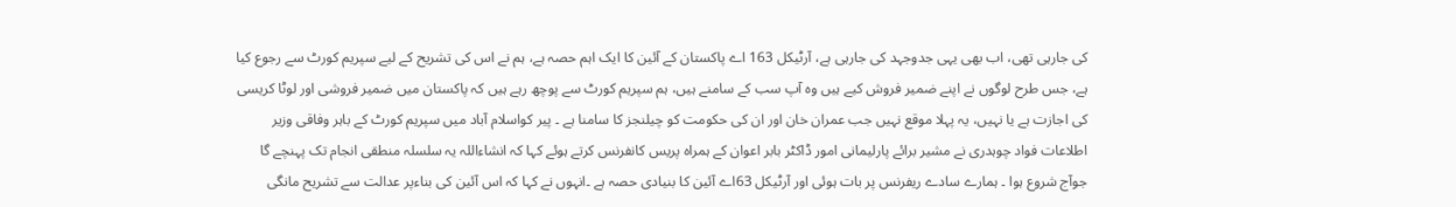کی جارہی تھی، اب بھی یہی جدوجہد کی جارہی ہے، آرٹیکل 163 اے پاکستان کے آئین کا ایک اہم حصہ ہے، ہم نے اس کی تشریح کے لیے سپریم کورٹ سے رجوع کیا ہے، جس طرح لوگوں نے اپنے ضمیر فروش کیے ہیں وہ آپ سب کے سامنے ہیں، ہم سپریم کورٹ سے پوچھ رہے ہیں کہ پاکستان میں ضمیر فروشی اور لوٹا کریسی کی اجازت ہے یا نہیں، یہ پہلا موقع نہیں جب عمران خان اور ان کی حکومت کو چیلنجز کا سامنا ہے ۔ پیر کواسلام آباد میں سپریم کورٹ کے باہر وفاقی وزیر اطلاعات فواد چوہدری نے مشیر برائے پارلیمانی امور ڈاکٹر بابر اعوان کے ہمراہ پریس کانفرنس کرتے ہوئے کہا کہ انشاءاللہ یہ سلسلہ منطقی انجام تک پہنچے گا جوآج شروع ہوا ۔ ہمارے سادے ریفرنس پر بات ہوئی اور آرٹیکل 63اے آئین کا بنیادی حصہ ہے ۔انہوں نے کہا کہ اس آئین کی بناءپر عدالت سے تشریح مانگی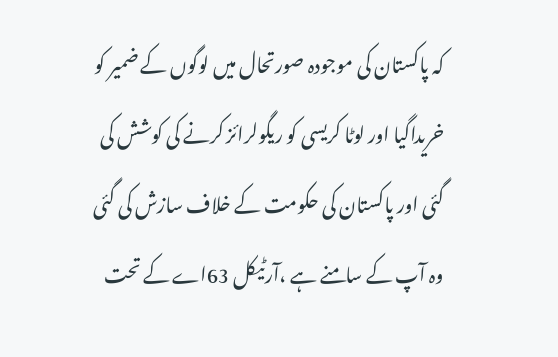کہ پاکستان کی موجودہ صورتحال میں لوگوں کے ضمیر کو خریداگیا اور لوٹا کریسی کو ریگولرائز کرنے کی کوشش کی گئی اور پاکستان کی حکومت کے خلاف سازش کی گئی وہ آپ کے سامنے ہے ،آرٹیکل 63اے کے تحت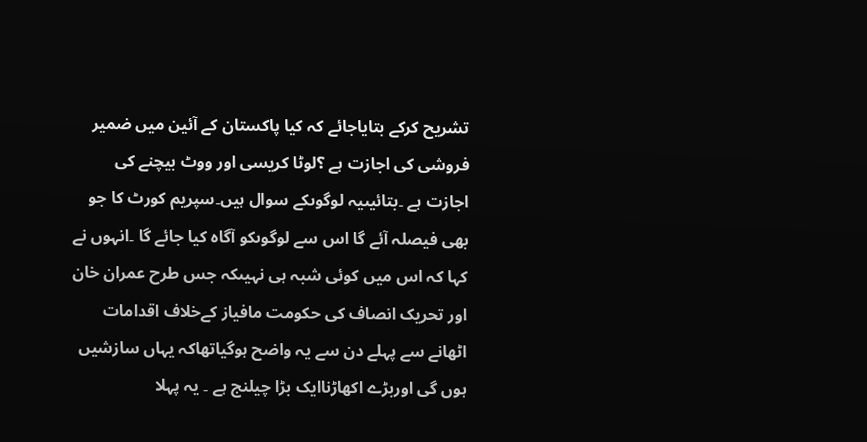تشریح کرکے بتایاجائے کہ کیا پاکستان کے آئین میں ضمیر فروشی کی اجازت ہے ؟لوٹا کریسی اور ووٹ بیچنے کی اجازت ہے ۔بتائیںیہ لوگوںکے سوال ہیں۔سپریم کورٹ کا جو بھی فیصلہ آئے گا اس سے لوگوںکو آگاہ کیا جائے گا ۔انہوں نے کہا کہ اس میں کوئی شبہ ہی نہیںکہ جس طرح عمران خان اور تحریک انصاف کی حکومت مافیاز کےخلاف اقدامات اٹھانے سے پہلے دن سے یہ واضح ہوگیاتھاکہ یہاں سازشیں ہوں گی اوربڑے اکھاڑناایک بڑا چیلنج ہے ۔ یہ پہلا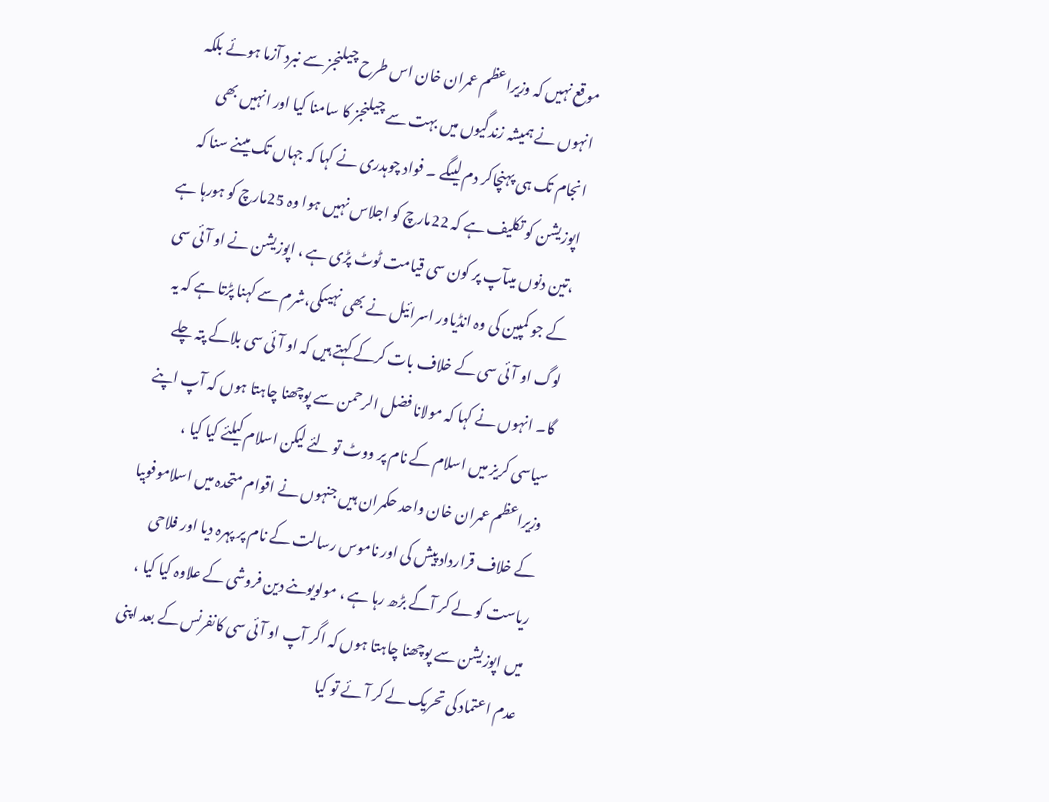موقع نہیں کہ وزیراعظم عمران خان اس طرح چیلنجز سے نبرد آزما ہوئے بلکہ انہوں نے ہمیشہ زندگیوں میں بہت سے چیلنجز کا سامنا کیا اور انہیں بھی انجام تک ہی پہنچاکر دم لیںگے ۔ فواد چوہدری نے کہا کہ جہاں تک میںنے سنا کہ اپوزیشن کو تکلیف ہے کہ 22مارچ کو اجلاس نہیں ہوا وہ 25مارچ کو ہورہا ہے ،تین دنوں میںآپ پر کون سی قیامت ٹوٹ پڑی ہے ، اپوزیشن نے او آئی سی کے جو کمپین کی وہ انڈیاور اسرائیل نے بھی نہیںکی،شرم سے کہنا پڑتا ہے کہ یہ لوگ او آئی سی کے خلاف بات کرکے کہتے ہیں کہ او آئی سی بلاکے پتہ چلے گا۔ انہوں نے کہا کہ مولانا فضل الرحمن سے پوچھنا چاہتا ہوں کہ آپ اپنے سیاسی کریز میں اسلام کے نام پر ووٹ تو لئے لیکن اسلام کیلئے کیا کیا ، وزیراعظم عمران خان واحد حکمران ہیں جنہوں نے اقوام متحدہ میں اسلاموفوبیا کے خلاف قرارداد پیش کی اور ناموس رسالت کے نام پر پہرہ دیا اور فلاحی ریاست کو لے کر آگے بڑھ رہا ہے ، مولویوںنے دین فروشی کے علاوہ کیا کیا ، میں اپوزیشن سے پوچھنا چاہتا ہوں کہ اگر آپ او آئی سی کانفرنس کے بعد اپنی عدم اعتماد کی تحریک لے کر آئے تو کیا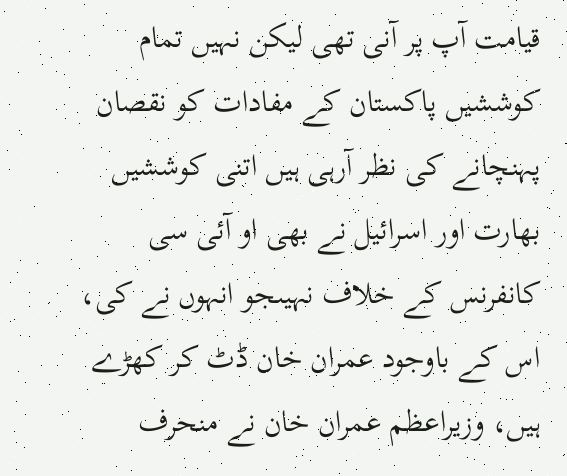قیامت آپ پر آنی تھی لیکن نہیں تمام کوششیں پاکستان کے مفادات کو نقصان پہنچانے کی نظر آرہی ہیں اتنی کوششیں بھارت اور اسرائیل نے بھی او آئی سی کانفرنس کے خلاف نہیںجو انہوں نے کی، اس کے باوجود عمران خان ڈٹ کر کھڑے ہیں، وزیراعظم عمران خان نے منحرف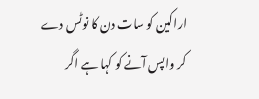اراکین کو سات دن کا نوٹس دے کر واپس آنے کو کہا ہے اگر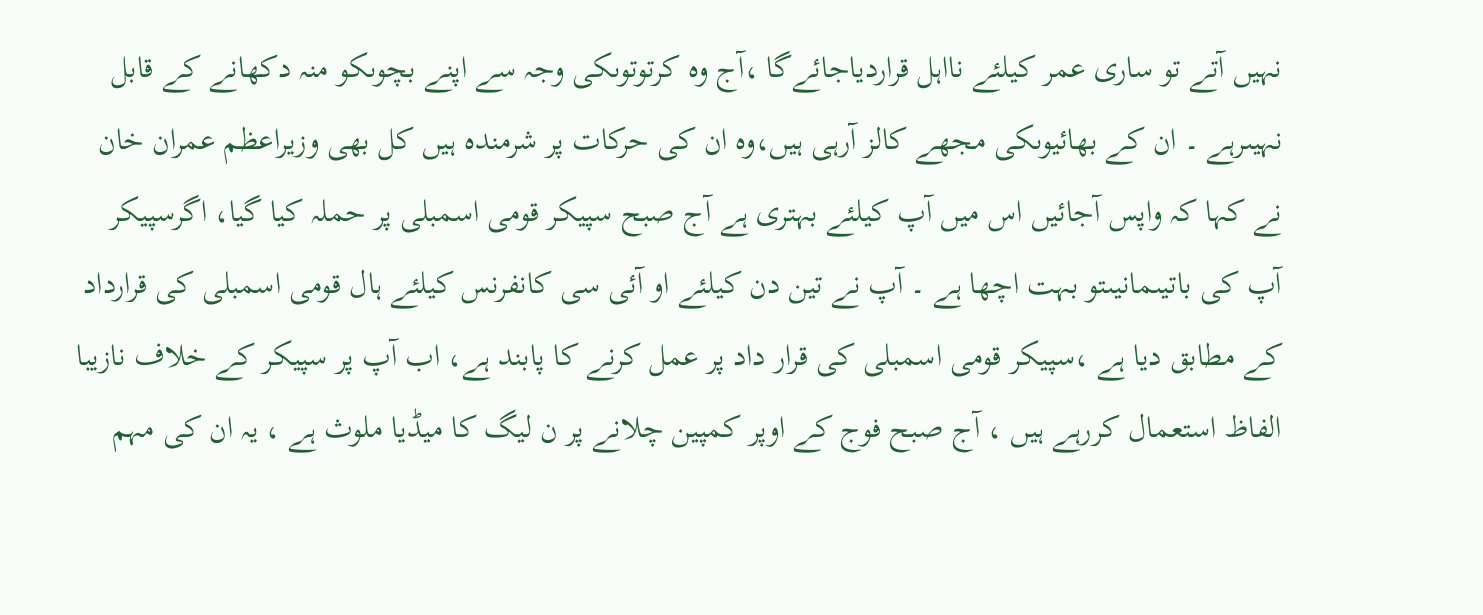نہیں آتے تو ساری عمر کیلئے نااہل قراردیاجائےگا ،آج وہ کرتوتوںکی وجہ سے اپنے بچوںکو منہ دکھانے کے قابل نہیںرہے ۔ ان کے بھائیوںکی مجھے کالز آرہی ہیں،وہ ان کی حرکات پر شرمندہ ہیں کل بھی وزیراعظم عمران خان نے کہا کہ واپس آجائیں اس میں آپ کیلئے بہتری ہے آج صبح سپیکر قومی اسمبلی پر حملہ کیا گیا، اگرسپیکر آپ کی باتیںمانیںتو بہت اچھا ہے ۔ آپ نے تین دن کیلئے او آئی سی کانفرنس کیلئے ہال قومی اسمبلی کی قرارداد کے مطابق دیا ہے ،سپیکر قومی اسمبلی کی قرار داد پر عمل کرنے کا پابند ہے، اب آپ پر سپیکر کے خلاف نازیبا الفاظ استعمال کررہے ہیں ، آج صبح فوج کے اوپر کمپین چلانے پر ن لیگ کا میڈیا ملوث ہے ، یہ ان کی مہم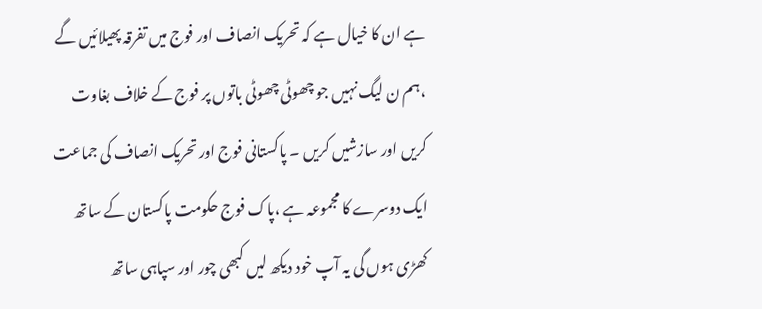ہے ان کا خیال ہے کہ تحریک انصاف اور فوج میں تفرقہ پھیلائیں گے ،ہم ن لیگ نہیں جو چھوٹی چھوٹی باتوں پر فوج کے خلاف بغاوت کریں اور سازشیں کریں ۔ پاکستانی فوج اور تحریک انصاف کی جماعت ایک دوسرے کا مجموعہ ہے ،پاک فوج حکومت پاکستان کے ساتھ کھڑی ہوں گی یہ آپ خود دیکھ لیں کبھی چور اور سپاہی ساتھ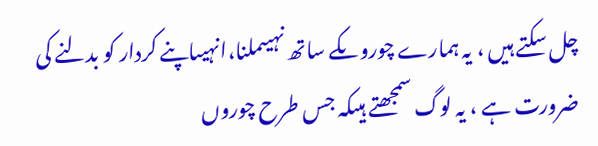چل سکتے ہیں ، یہ ہمارے چوروںکے ساتھ نہیںملنا،انہیںاپنے کردار کو بدلنے کی ضرورت ہے ، یہ لوگ سمجھتے ہیںکہ جس طرح چوروں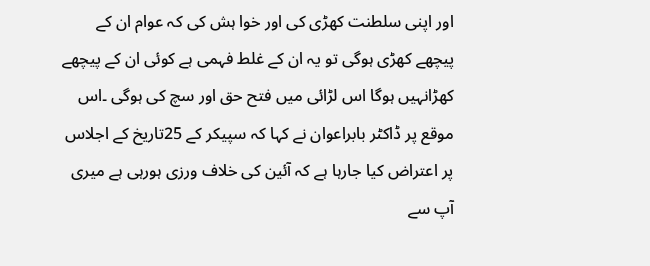اور اپنی سلطنت کھڑی کی اور خوا ہش کی کہ عوام ان کے پیچھے کھڑی ہوگی تو یہ ان کے غلط فہمی ہے کوئی ان کے پیچھے کھڑانہیں ہوگا اس لڑائی میں فتح حق اور سچ کی ہوگی ۔اس موقع پر ڈاکٹر بابراعوان نے کہا کہ سپیکر کے 25تاریخ کے اجلاس پر اعتراض کیا جارہا ہے کہ آئین کی خلاف ورزی ہورہی ہے میری آپ سے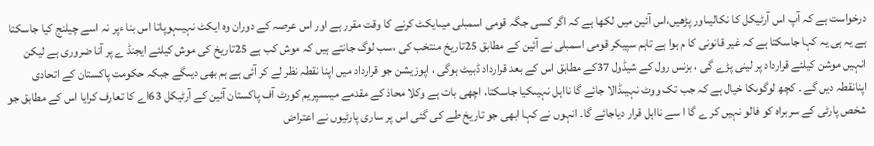درخواست ہے کہ آپ اس آرٹیکل کا نکالیںاور پڑھیں،اس آئین میں لکھا ہے کہ اگر کسی جگہ قومی اسمبلی میںایکٹ کرنے کا وقت مقرر ہے اور اس عرصہ کے دوران وہ ایکٹ نہیںہوپاتا اس بنا ءپر نہ اسے چیلنج کیا جاسکتا ہے یہ ہی یہ کہا جاسکتا ہے کہ غیر قانونی کا م ہوا ہے تاہم سپیکر قومی اسمبلی نے آئین کے مطابق 25تاریخ منتخب کی ،سب لوگ جانتے ہیں کہ موش کب ہے 25تاریخ کی موش کیلئے ایجنڈ ے پر آنا ضروری ہے لیکن انہیں موشن کیلئے قرارداد پر لینی پڑے گی ، بزنس رول کے شیڈول 37کے مطابق اس کے بعد قرارداد ڈبیٹ ہوگی ، اپوزیشن جو قرارداد میں اپنا نقطہ نظر لے کر آئی ہے ہم بھی دیںگے جبکہ حکومت پاکستان کے اتحادی اپنانقطہ دیں گے ۔ کچھ لوگوںکا خیال ہے کہ جب تک ووٹ نہیںڈالا جائے گا نااہل نہیںکیا جاسکتا، اچھی بات ہے وکلا محاذ کے مقدمے میںسپریم کورٹ آف پاکستان آئین کے آرٹیکل 63اے کا تعارف کرایا اس کے مطابق جو شخص پارٹی کے سربراہ کو فالو نہیں کر ے گا ا سے نااہل قرار دیاجائے گا۔ انہوں نے کہا ابھی جو تاریخ طے کی گئی اس پر ساری پارٹیوں نے اعتراض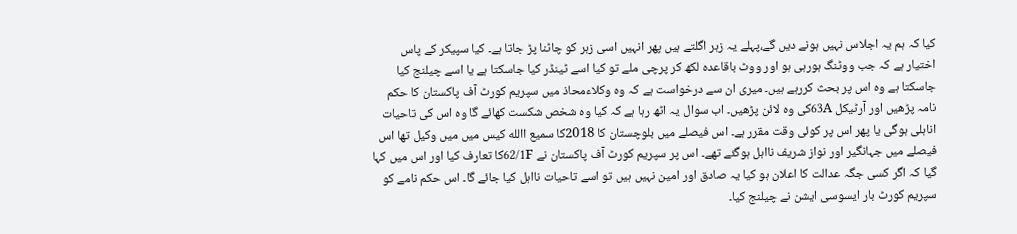کیا کہ ہم یہ اجلاس نہیں ہونے دیں گے،پہلے یہ زہر اگلتے ہیں پھر انہیں اسی زہر کو چاٹنا پڑ جاتا ہے۔ کیا سپیکر کے پاس اختیار ہے کہ جب ووٹنگ ہورہی ہو اور ووٹ باقاعدہ لکھ کر پرچی ملے تو کیا اسے ٹینڈر کیا جاسکتا ہے یا اسے چیلنج کیا جاسکتا ہے وہ اس پر بحث کررہے ہیں۔ میری ان سے درخواست ہے کہ وہ وکلاءمحاذ میں سپریم کورٹ آف پاکستان کا حکم نامہ پڑھیں اور آرٹیکل 63Aکی وہ لائن پڑھیں۔ اب سوال یہ اٹھ رہا ہے کہ کیا وہ شخص شکست کھائے گا وہ اس کی تاحیات اناہلی ہوگی یا پھر اس پر کوئی وقت مقرر ہے۔ اس فیصلے میں بلوچستان کا 2018کا سمیع االله کیس میں میں وکیل تھا اس فیصلے میں جہانگیر اور نواز شریف نااہل ہوگئے تھے۔ اس پر سپریم کورٹ آف پاکستان نے 62/1Fکا تعارف کیا اور اس میں کہا گیا کہ اگر کسی جگہ عدالت کا اعلان ہو کیا یہ صادق اور امین نہیں ہیں تو اسے تاحیات نااہل کیا جائے گا۔ اس حکم نامے کو سپریم کورٹ بار ایسوسی ایشن نے چیلنج کیا۔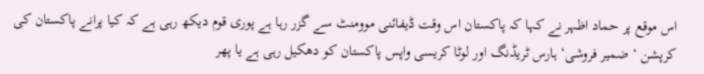اس موقع پر حماد اظہر نے کہا کہ پاکستان اس وقت ڈیفائنی موومنٹ سے گزر رہا ہے پوری قوم دیکھ رہی ہے کہ کیا پرانے پاکستان کی کرپشن ‘ ضمیر فروشی‘ ہارس ٹریڈنگ اور لوٹا کریسی واپس پاکستان کو دھکیل رہی ہے یا پھر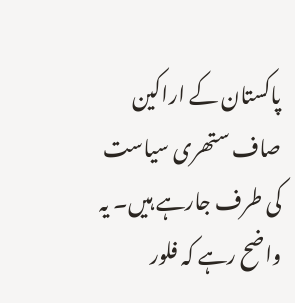پاکستان کے اراکین صاف ستھری سیاست کی طرف جارہے ہیں۔ یہ واضح رہے کہ فلور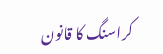کراسنگ کا قانون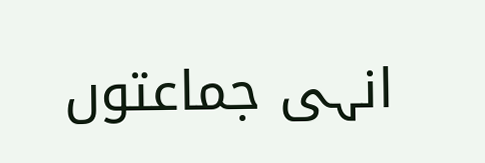انہی جماعتوں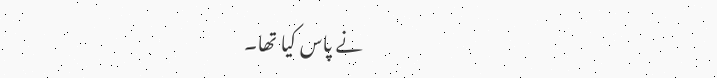نے پاس کیا تھا۔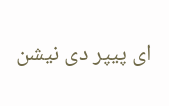ای پیپر دی نیشن